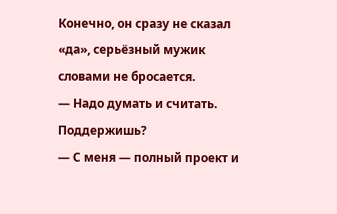Конечно, он сразу не сказал «да», серьёзный мужик словами не бросается.
— Надо думать и считать. Поддержишь?
— С меня — полный проект и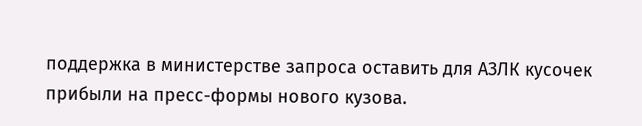поддержка в министерстве запроса оставить для АЗЛК кусочек прибыли на пресс-формы нового кузова.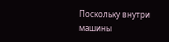Поскольку внутри машины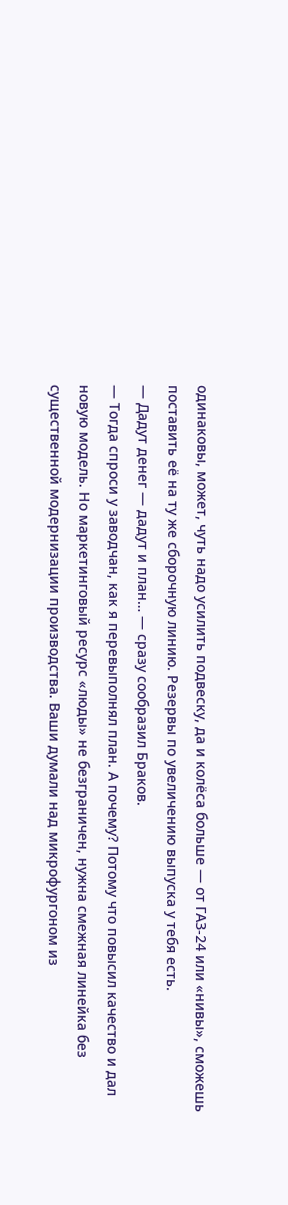одинаковы, может, чуть надо усилить подвеску, да и колёса больше — от ГАЗ-24 или «нивы», сможешь поставить её на ту же сборочную линию. Резервы по увеличению выпуска у тебя есть.
— Дадут денег — дадут и план… — сразу сообразил Браков.
— Тогда спроси у заводчан, как я перевыполнял план. А почему? Потому что повысил качество и дал новую модель. Но маркетинговый ресурс «люды» не безграничен, нужна смежная линейка без существенной модернизации производства. Ваши думали над микрофургоном из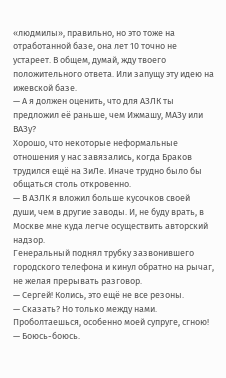«людмилы», правильно, но это тоже на отработанной базе, она лет 10 точно не устареет. В общем, думай, жду твоего положительного ответа. Или запущу эту идею на ижевской базе.
— А я должен оценить, что для АЗЛК ты предложил её раньше, чем Ижмашу, МАЗу или ВАЗу?
Хорошо, что некоторые неформальные отношения у нас завязались, когда Браков трудился ещё на ЗиЛе. Иначе трудно было бы общаться столь откровенно.
— В АЗЛК я вложил больше кусочков своей души, чем в другие заводы. И, не буду врать, в Москве мне куда легче осуществить авторский надзор.
Генеральный поднял трубку зазвонившего городского телефона и кинул обратно на рычаг, не желая прерывать разговор.
— Сергей! Колись, это ещё не все резоны.
— Сказать? Но только между нами. Проболтаешься, особенно моей супруге, сгною!
— Боюсь-боюсь.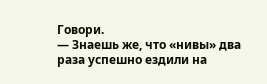Говори.
— Знаешь же, что «нивы» два раза успешно ездили на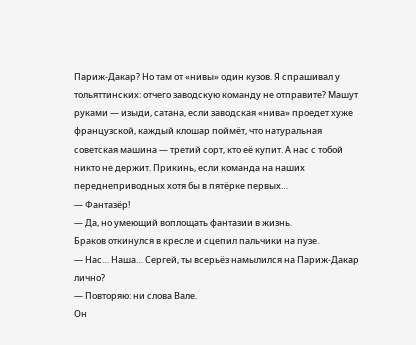Париж-Дакар? Но там от «нивы» один кузов. Я спрашивал у тольяттинских: отчего заводскую команду не отправите? Машут руками — изыди, сатана, если заводская «нива» проедет хуже французской, каждый клошар поймёт, что натуральная советская машина — третий сорт, кто её купит. А нас с тобой никто не держит. Прикинь, если команда на наших переднеприводных хотя бы в пятёрке первых…
— Фантазёр!
— Да, но умеющий воплощать фантазии в жизнь.
Браков откинулся в кресле и сцепил пальчики на пузе.
— Нас… Наша… Сергей, ты всерьёз намылился на Париж-Дакар лично?
— Повторяю: ни слова Вале.
Он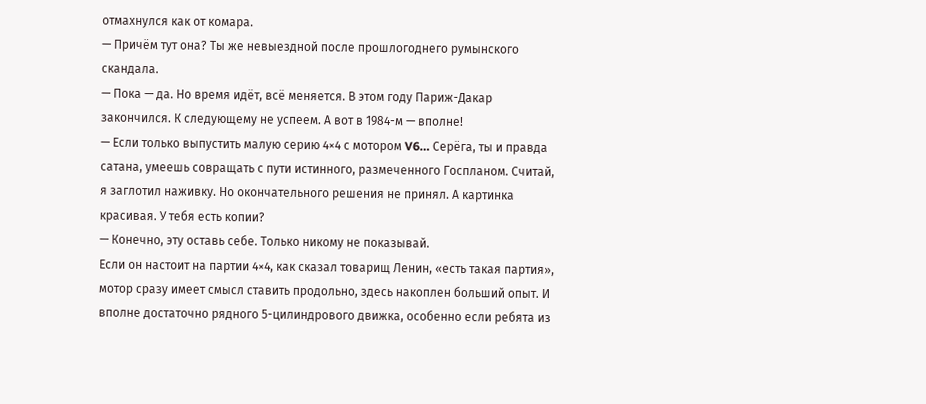отмахнулся как от комара.
— Причём тут она? Ты же невыездной после прошлогоднего румынского скандала.
— Пока — да. Но время идёт, всё меняется. В этом году Париж-Дакар закончился. К следующему не успеем. А вот в 1984-м — вполне!
— Если только выпустить малую серию 4×4 с мотором V6… Серёга, ты и правда сатана, умеешь совращать с пути истинного, размеченного Госпланом. Считай, я заглотил наживку. Но окончательного решения не принял. А картинка красивая. У тебя есть копии?
— Конечно, эту оставь себе. Только никому не показывай.
Если он настоит на партии 4×4, как сказал товарищ Ленин, «есть такая партия», мотор сразу имеет смысл ставить продольно, здесь накоплен больший опыт. И вполне достаточно рядного 5-цилиндрового движка, особенно если ребята из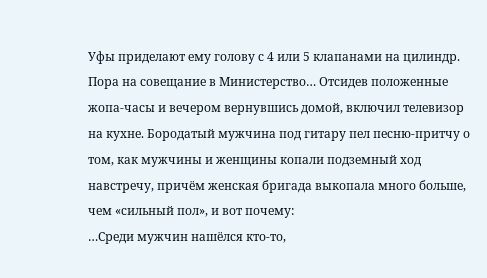Уфы приделают ему голову с 4 или 5 клапанами на цилиндр.
Пора на совещание в Министерство… Отсидев положенные жопа-часы и вечером вернувшись домой, включил телевизор на кухне. Бородатый мужчина под гитару пел песню-притчу о том, как мужчины и женщины копали подземный ход навстречу, причём женская бригада выкопала много больше, чем «сильный пол», и вот почему:
…Среди мужчин нашёлся кто-то,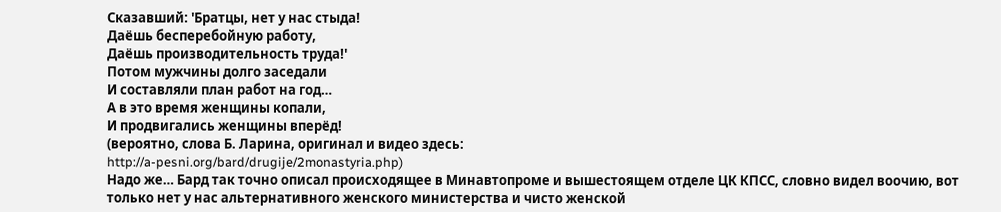Сказавший: 'Братцы, нет у нас стыда!
Даёшь бесперебойную работу,
Даёшь производительность труда!'
Потом мужчины долго заседали
И составляли план работ на год…
А в это время женщины копали,
И продвигались женщины вперёд!
(вероятно, слова Б. Ларина, оригинал и видео здесь:
http://a-pesni.org/bard/drugije/2monastyria.php)
Надо же… Бард так точно описал происходящее в Минавтопроме и вышестоящем отделе ЦК КПСС, словно видел воочию, вот только нет у нас альтернативного женского министерства и чисто женской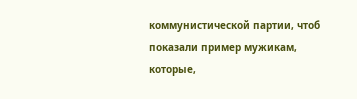коммунистической партии, чтоб показали пример мужикам, которые,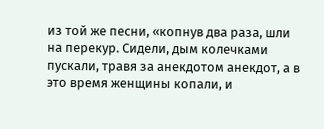из той же песни, «копнув два раза, шли на перекур. Сидели, дым колечками пускали, травя за анекдотом анекдот, а в это время женщины копали, и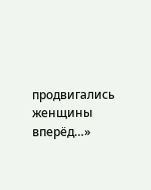продвигались женщины вперёд…»